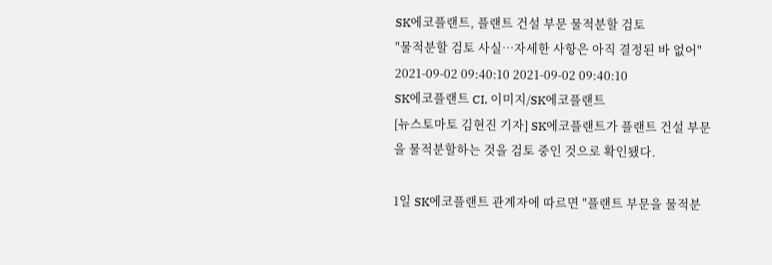SK에코플랜트, 플랜트 건설 부문 물적분할 검토
"물적분할 검토 사실…자세한 사항은 아직 결정된 바 없어"
2021-09-02 09:40:10 2021-09-02 09:40:10
SK에코플랜트 CI. 이미지/SK에코플랜트
[뉴스토마토 김현진 기자] SK에코플랜트가 플랜트 건설 부문을 물적분할하는 것을 검토 중인 것으로 확인됐다.

1일 SK에코플랜트 관계자에 따르면 "플랜트 부문을 물적분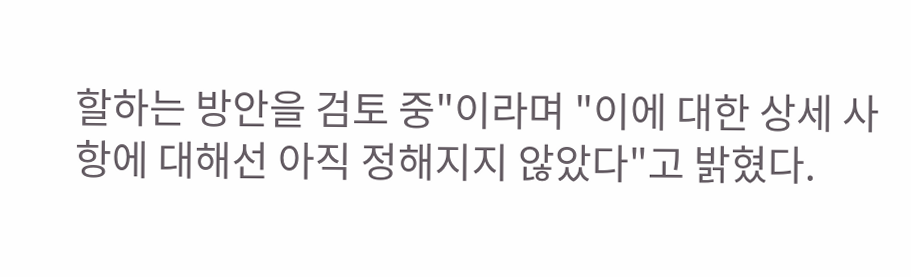할하는 방안을 검토 중"이라며 "이에 대한 상세 사항에 대해선 아직 정해지지 않았다"고 밝혔다.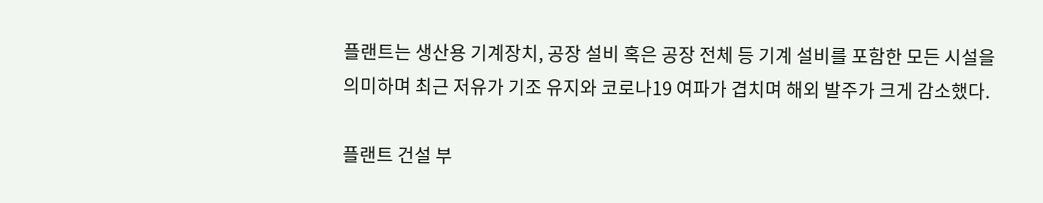플랜트는 생산용 기계장치, 공장 설비 혹은 공장 전체 등 기계 설비를 포함한 모든 시설을 의미하며 최근 저유가 기조 유지와 코로나19 여파가 겹치며 해외 발주가 크게 감소했다.

플랜트 건설 부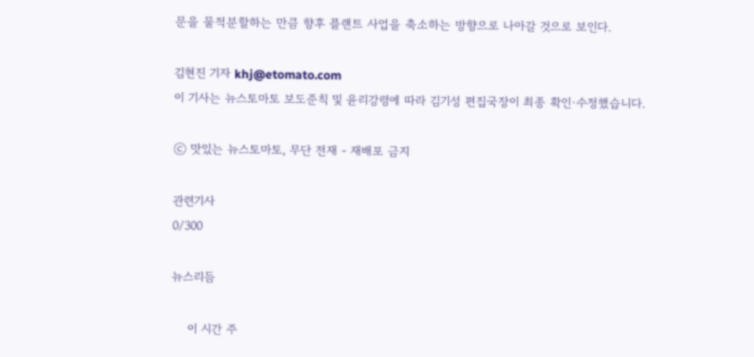문을 물적분할하는 만큼 향후 플랜트 사업을 축소하는 방향으로 나아갈 것으로 보인다.

김현진 기자 khj@etomato.com
이 기사는 뉴스토마토 보도준칙 및 윤리강령에 따라 김기성 편집국장이 최종 확인·수정했습니다.

ⓒ 맛있는 뉴스토마토, 무단 전재 - 재배포 금지

관련기사
0/300

뉴스리듬

    이 시간 주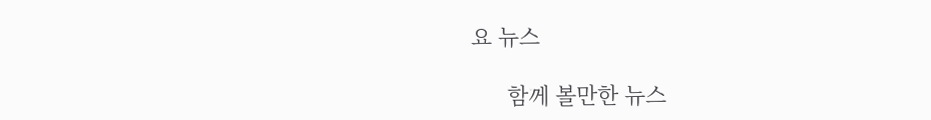요 뉴스

      함께 볼만한 뉴스